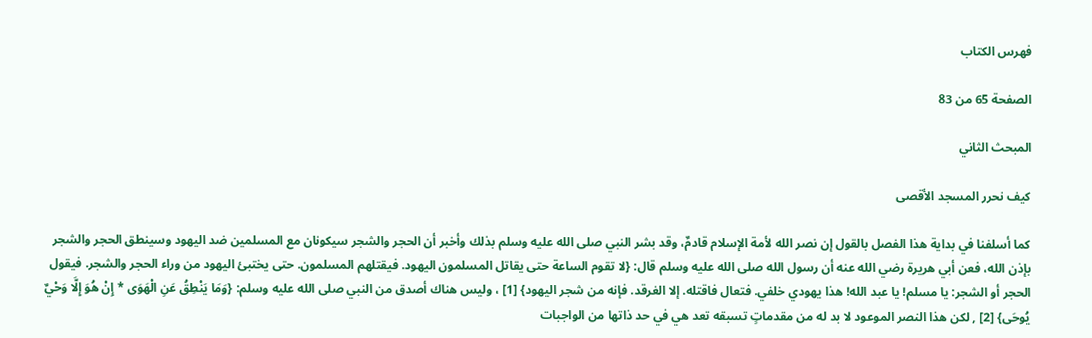فهرس الكتاب

الصفحة 65 من 83

المبحث الثاني

كيف نحرر المسجد الأقصى

كما أسلفنا في بداية هذا الفصل بالقول إن نصر الله لأمة الإسلام قادمٌ، وقد بشر النبي صلى الله عليه وسلم بذلك وأخبر أن الحجر والشجر سيكونان مع المسلمين ضد اليهود وسينطق الحجر والشجر بإذن الله، فعن أبي هريرة رضي الله عنه أن رسول الله صلى الله عليه وسلم قال: {لا تقوم الساعة حتى يقاتل المسلمون اليهود. فيقتلهم المسلمون. حتى يختبئ اليهود من وراء الحجر والشجر. فيقول الحجر أو الشجر: يا مسلم! يا عبد الله! هذا يهودي خلفي. فتعال فاقتله. إلا الغرقد. فإنه من شجر اليهود} [1] ، وليس هناك أصدق من النبي صلى الله عليه وسلم: {وَمَا يَنْطِقُ عَنِ الْهَوَى * إِنْ هُوَ إِلَّا وَحْيٌ يُوحَى} [2] , لكن هذا النصر الموعود لا بد له من مقدماتٍ تسبقه تعد هي في حد ذاتها من الواجبات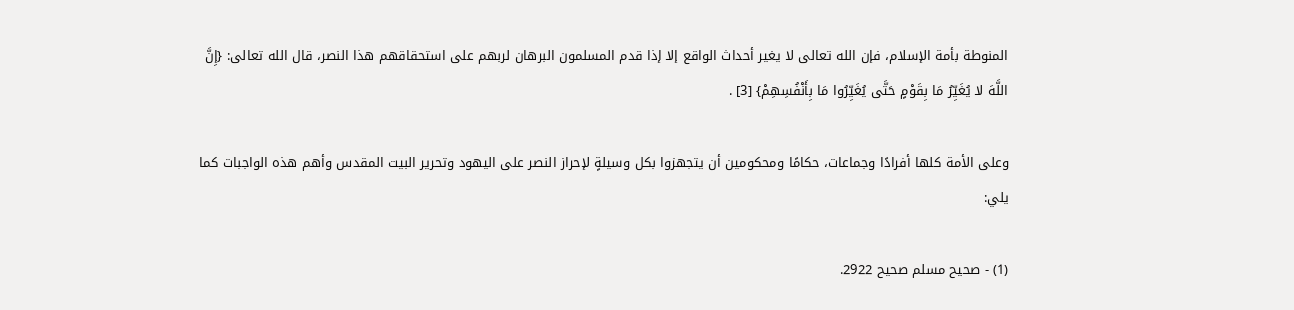المنوطة بأمة الإسلام، فإن الله تعالى لا يغير أحداث الواقع إلا إذا قدم المسلمون البرهان لربهم على استحقاقهم هذا النصر، قال الله تعالى: {إِنَّ اللَّهَ لا يُغَيِّرُ مَا بِقَوْمٍ حَتَّى يُغَيِّرُوا مَا بِأَنْفُسِهِمْ} [3] .

وعلى الأمة كلها أفرادًا وجماعات، حكامًا ومحكومين أن يتجهزوا بكل وسيلةٍ لإحراز النصر على اليهود وتحرير البيت المقدس وأهم هذه الواجبات كما يلي:

(1) - صحيح مسلم صحيح 2922.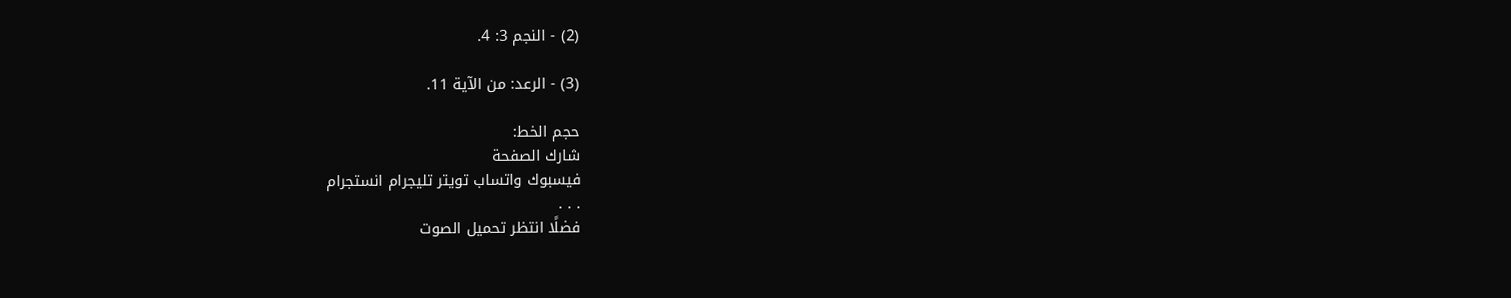(2) - النجم 3: 4.

(3) - الرعد: من الآية 11.

حجم الخط:
شارك الصفحة
فيسبوك واتساب تويتر تليجرام انستجرام
. . .
فضلًا انتظر تحميل الصوت